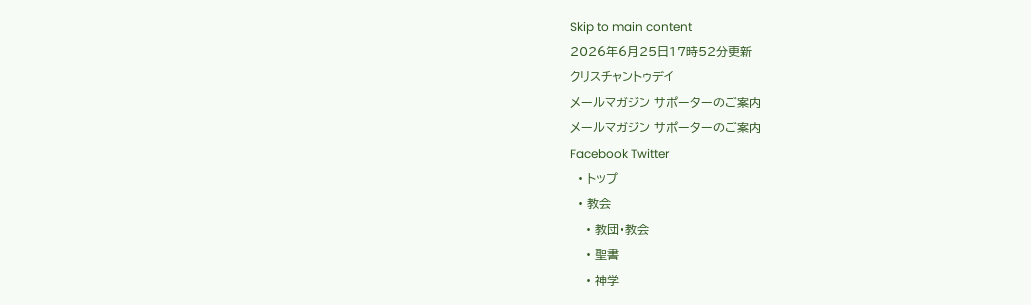Skip to main content
2026年6月25日17時52分更新
クリスチャントゥデイ
メールマガジン サポーターのご案内
メールマガジン サポーターのご案内
Facebook Twitter
  • トップ
  • 教会
    • 教団・教会
    • 聖書
    • 神学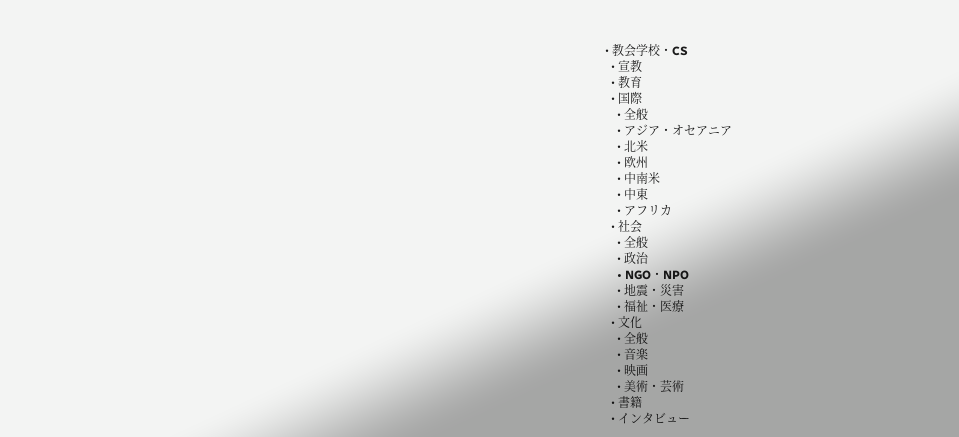• 教会学校・CS
  • 宣教
  • 教育
  • 国際
    • 全般
    • アジア・オセアニア
    • 北米
    • 欧州
    • 中南米
    • 中東
    • アフリカ
  • 社会
    • 全般
    • 政治
    • NGO・NPO
    • 地震・災害
    • 福祉・医療
  • 文化
    • 全般
    • 音楽
    • 映画
    • 美術・芸術
  • 書籍
  • インタビュー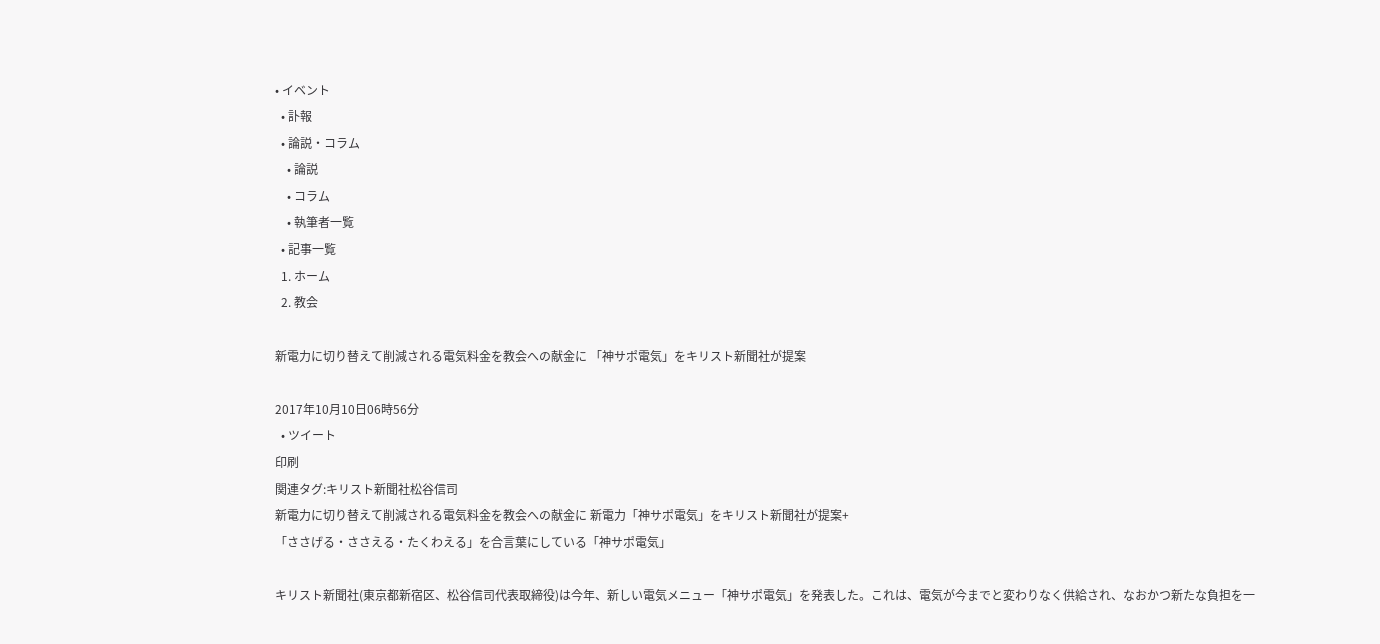• イベント
  • 訃報
  • 論説・コラム
    • 論説
    • コラム
    • 執筆者一覧
  • 記事一覧
  1. ホーム
  2. 教会

新電力に切り替えて削減される電気料金を教会への献金に 「神サポ電気」をキリスト新聞社が提案

2017年10月10日06時56分
  • ツイート
印刷
関連タグ:キリスト新聞社松谷信司
新電力に切り替えて削減される電気料金を教会への献金に 新電力「神サポ電気」をキリスト新聞社が提案+
「ささげる・ささえる・たくわえる」を合言葉にしている「神サポ電気」

キリスト新聞社(東京都新宿区、松谷信司代表取締役)は今年、新しい電気メニュー「神サポ電気」を発表した。これは、電気が今までと変わりなく供給され、なおかつ新たな負担を一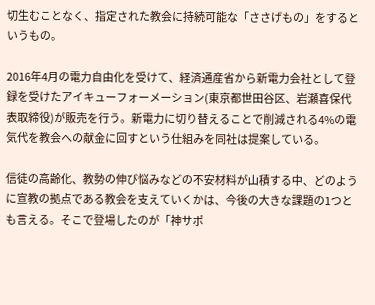切生むことなく、指定された教会に持続可能な「ささげもの」をするというもの。

2016年4月の電力自由化を受けて、経済通産省から新電力会社として登録を受けたアイキューフォーメーション(東京都世田谷区、岩瀬喜保代表取締役)が販売を行う。新電力に切り替えることで削減される4%の電気代を教会への献金に回すという仕組みを同社は提案している。

信徒の高齢化、教勢の伸び悩みなどの不安材料が山積する中、どのように宣教の拠点である教会を支えていくかは、今後の大きな課題の1つとも言える。そこで登場したのが「神サポ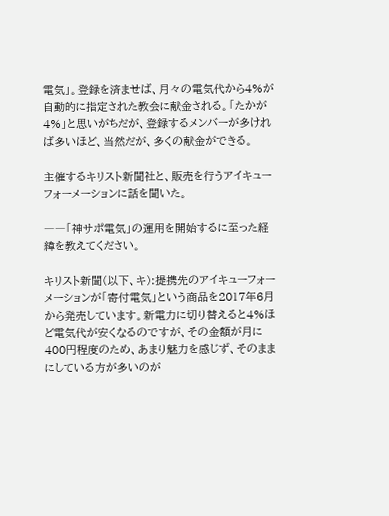電気」。登録を済ませば、月々の電気代から4%が自動的に指定された教会に献金される。「たかが4%」と思いがちだが、登録するメンバーが多ければ多いほど、当然だが、多くの献金ができる。

主催するキリスト新聞社と、販売を行うアイキューフォーメーションに話を聞いた。

――「神サポ電気」の運用を開始するに至った経緯を教えてください。

キリスト新聞(以下、キ):提携先のアイキューフォーメーションが「寄付電気」という商品を2017年6月から発売しています。新電力に切り替えると4%ほど電気代が安くなるのですが、その金額が月に400円程度のため、あまり魅力を感じず、そのままにしている方が多いのが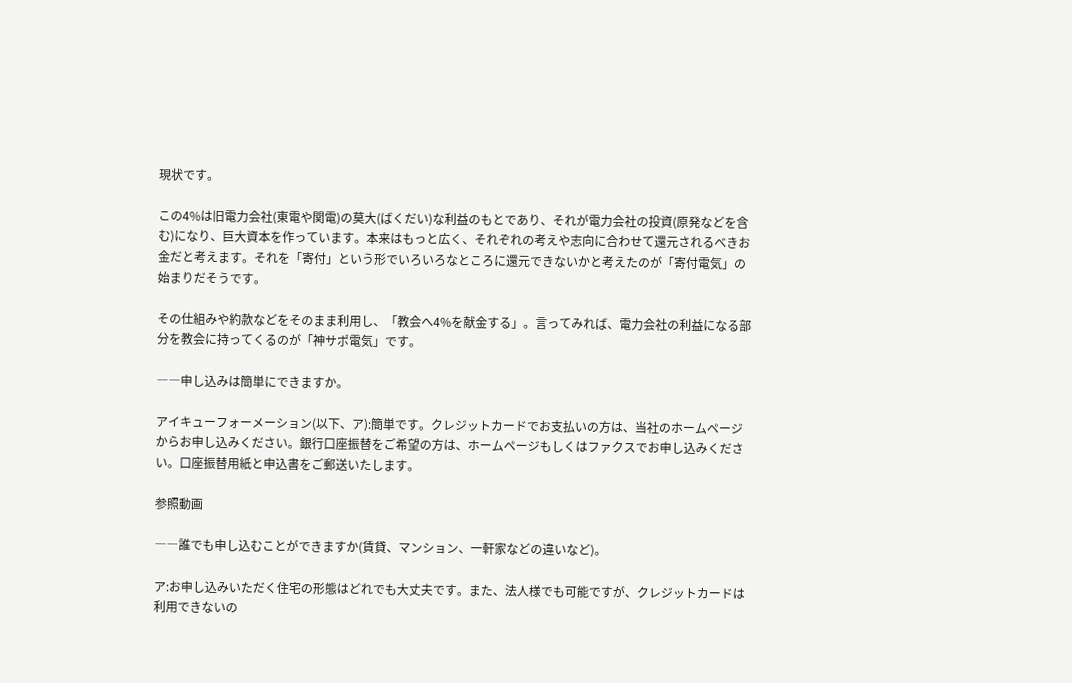現状です。

この4%は旧電力会社(東電や関電)の莫大(ばくだい)な利益のもとであり、それが電力会社の投資(原発などを含む)になり、巨大資本を作っています。本来はもっと広く、それぞれの考えや志向に合わせて還元されるべきお金だと考えます。それを「寄付」という形でいろいろなところに還元できないかと考えたのが「寄付電気」の始まりだそうです。

その仕組みや約款などをそのまま利用し、「教会へ4%を献金する」。言ってみれば、電力会社の利益になる部分を教会に持ってくるのが「神サポ電気」です。

――申し込みは簡単にできますか。

アイキューフォーメーション(以下、ア):簡単です。クレジットカードでお支払いの方は、当社のホームページからお申し込みください。銀行口座振替をご希望の方は、ホームページもしくはファクスでお申し込みください。口座振替用紙と申込書をご郵送いたします。

参照動画

――誰でも申し込むことができますか(賃貸、マンション、一軒家などの違いなど)。

ア:お申し込みいただく住宅の形態はどれでも大丈夫です。また、法人様でも可能ですが、クレジットカードは利用できないの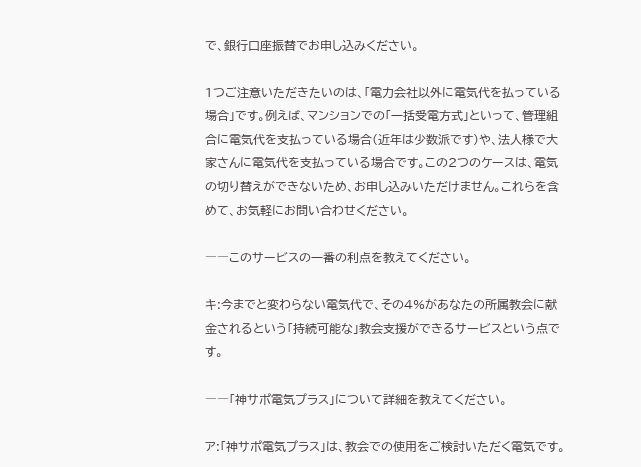で、銀行口座振替でお申し込みください。

1つご注意いただきたいのは、「電力会社以外に電気代を払っている場合」です。例えば、マンションでの「一括受電方式」といって、管理組合に電気代を支払っている場合(近年は少数派です)や、法人様で大家さんに電気代を支払っている場合です。この2つのケースは、電気の切り替えができないため、お申し込みいただけません。これらを含めて、お気軽にお問い合わせください。

――このサービスの一番の利点を教えてください。

キ:今までと変わらない電気代で、その4%があなたの所属教会に献金されるという「持続可能な」教会支援ができるサービスという点です。

――「神サポ電気プラス」について詳細を教えてください。

ア:「神サポ電気プラス」は、教会での使用をご検討いただく電気です。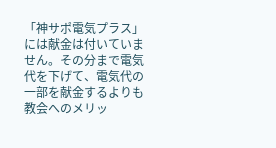「神サポ電気プラス」には献金は付いていません。その分まで電気代を下げて、電気代の一部を献金するよりも教会へのメリッ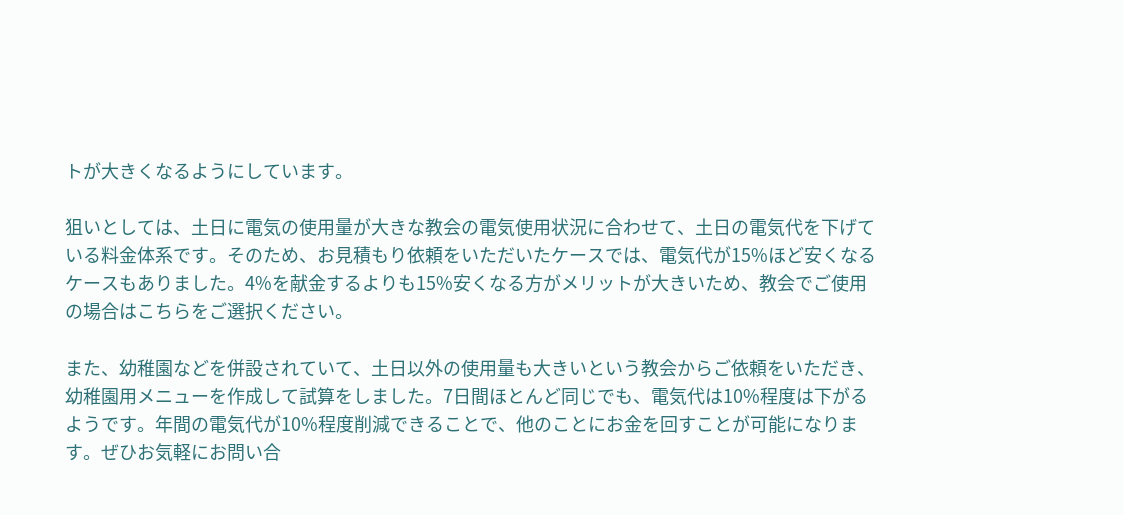トが大きくなるようにしています。

狙いとしては、土日に電気の使用量が大きな教会の電気使用状況に合わせて、土日の電気代を下げている料金体系です。そのため、お見積もり依頼をいただいたケースでは、電気代が15%ほど安くなるケースもありました。4%を献金するよりも15%安くなる方がメリットが大きいため、教会でご使用の場合はこちらをご選択ください。

また、幼稚園などを併設されていて、土日以外の使用量も大きいという教会からご依頼をいただき、幼稚園用メニューを作成して試算をしました。7日間ほとんど同じでも、電気代は10%程度は下がるようです。年間の電気代が10%程度削減できることで、他のことにお金を回すことが可能になります。ぜひお気軽にお問い合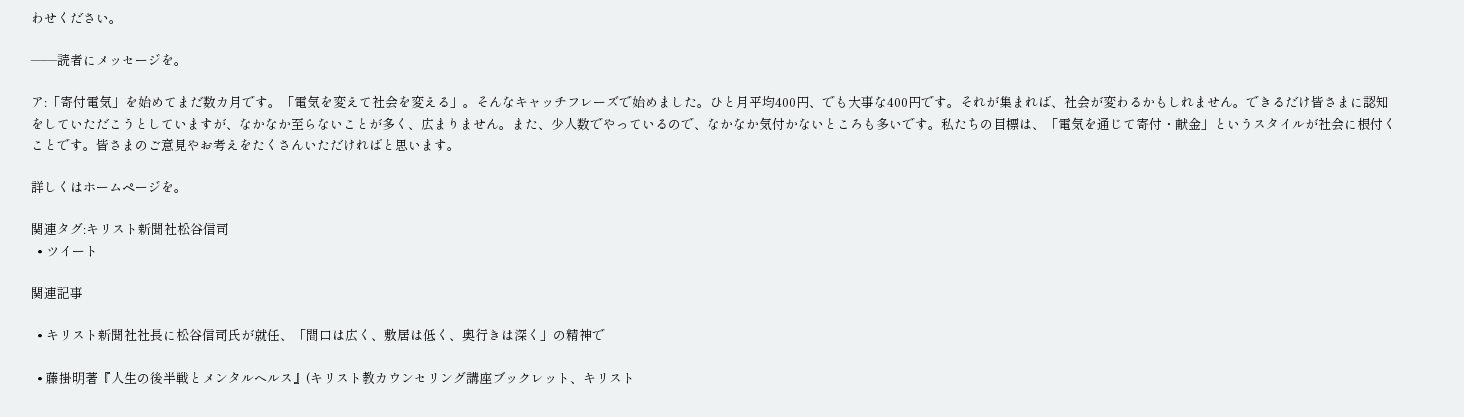わせください。

――読者にメッセージを。

ア:「寄付電気」を始めてまだ数カ月です。「電気を変えて社会を変える」。そんなキャッチフレーズで始めました。ひと月平均400円、でも大事な400円です。それが集まれば、社会が変わるかもしれません。できるだけ皆さまに認知をしていただこうとしていますが、なかなか至らないことが多く、広まりません。また、少人数でやっているので、なかなか気付かないところも多いです。私たちの目標は、「電気を通じて寄付・献金」というスタイルが社会に根付くことです。皆さまのご意見やお考えをたくさんいただければと思います。

詳しくはホームページを。

関連タグ:キリスト新聞社松谷信司
  • ツイート

関連記事

  • キリスト新聞社社長に松谷信司氏が就任、「間口は広く、敷居は低く、奥行きは深く」の精神で

  • 藤掛明著『人生の後半戦とメンタルヘルス』(キリスト教カウンセリング講座ブックレット、キリスト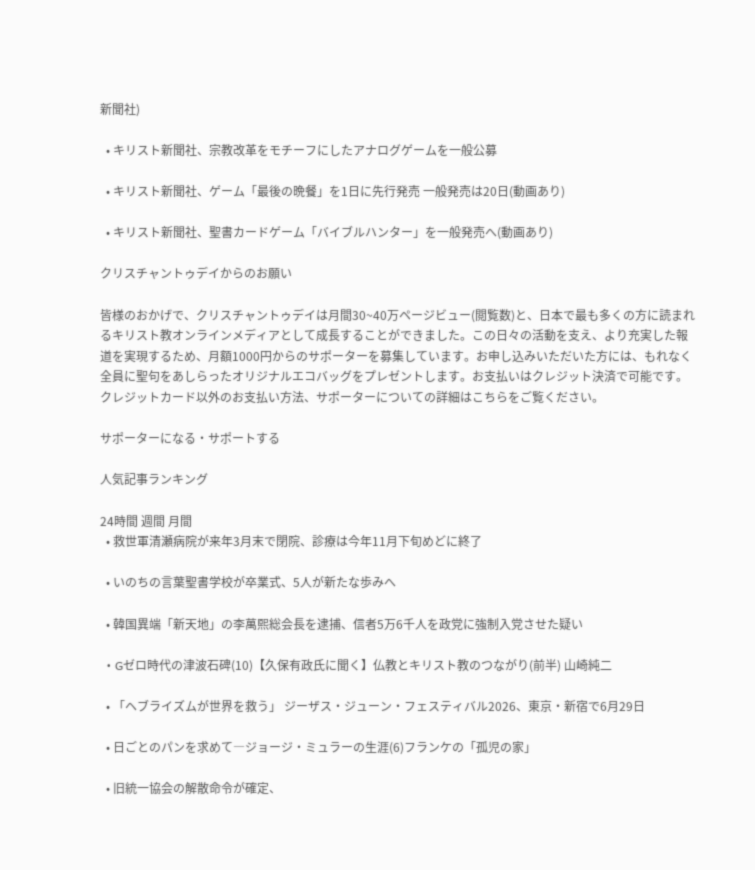新聞社)

  • キリスト新聞社、宗教改革をモチーフにしたアナログゲームを一般公募

  • キリスト新聞社、ゲーム「最後の晩餐」を1日に先行発売 一般発売は20日(動画あり)

  • キリスト新聞社、聖書カードゲーム「バイブルハンター」を一般発売へ(動画あり)

クリスチャントゥデイからのお願い

皆様のおかげで、クリスチャントゥデイは月間30~40万ページビュー(閲覧数)と、日本で最も多くの方に読まれるキリスト教オンラインメディアとして成長することができました。この日々の活動を支え、より充実した報道を実現するため、月額1000円からのサポーターを募集しています。お申し込みいただいた方には、もれなく全員に聖句をあしらったオリジナルエコバッグをプレゼントします。お支払いはクレジット決済で可能です。クレジットカード以外のお支払い方法、サポーターについての詳細はこちらをご覧ください。

サポーターになる・サポートする

人気記事ランキング

24時間 週間 月間
  • 救世軍清瀬病院が来年3月末で閉院、診療は今年11月下旬めどに終了

  • いのちの言葉聖書学校が卒業式、5人が新たな歩みへ

  • 韓国異端「新天地」の李萬熙総会長を逮捕、信者5万6千人を政党に強制入党させた疑い

  • Gゼロ時代の津波石碑(10)【久保有政氏に聞く】仏教とキリスト教のつながり(前半) 山崎純二

  • 「ヘブライズムが世界を救う」 ジーザス・ジューン・フェスティバル2026、東京・新宿で6月29日

  • 日ごとのパンを求めて―ジョージ・ミュラーの生涯(6)フランケの「孤児の家」

  • 旧統一協会の解散命令が確定、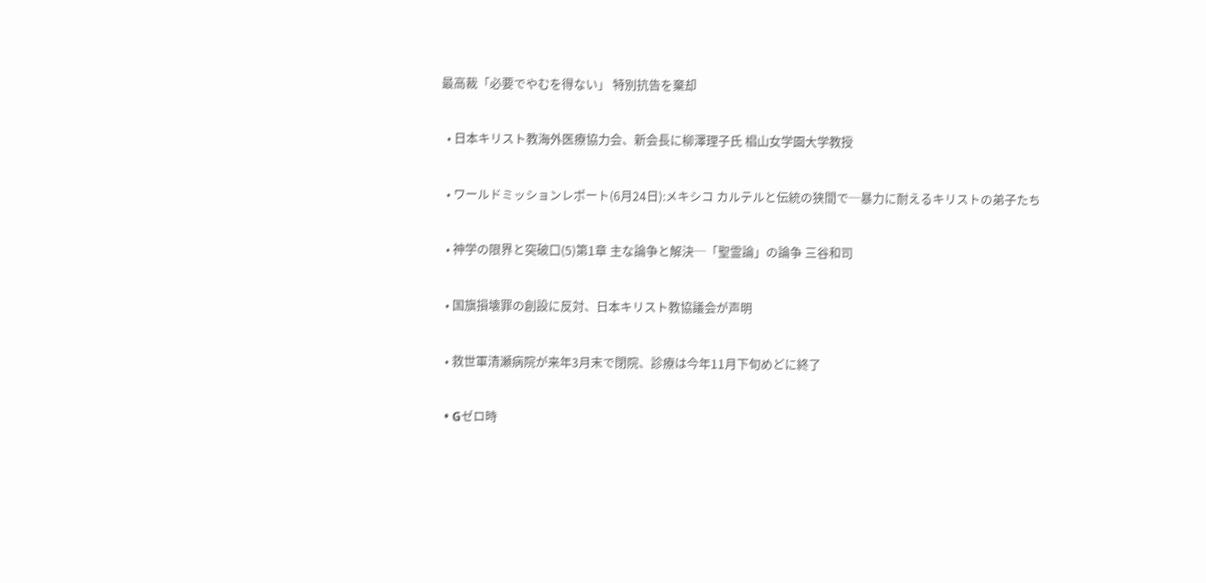最高裁「必要でやむを得ない」 特別抗告を棄却

  • 日本キリスト教海外医療協力会、新会長に柳澤理子氏 椙山女学園大学教授

  • ワールドミッションレポート(6月24日):メキシコ カルテルと伝統の狭間で─暴力に耐えるキリストの弟子たち

  • 神学の限界と突破口(5)第1章 主な論争と解決─「聖霊論」の論争 三谷和司

  • 国旗損壊罪の創設に反対、日本キリスト教協議会が声明

  • 救世軍清瀬病院が来年3月末で閉院、診療は今年11月下旬めどに終了

  • Gゼロ時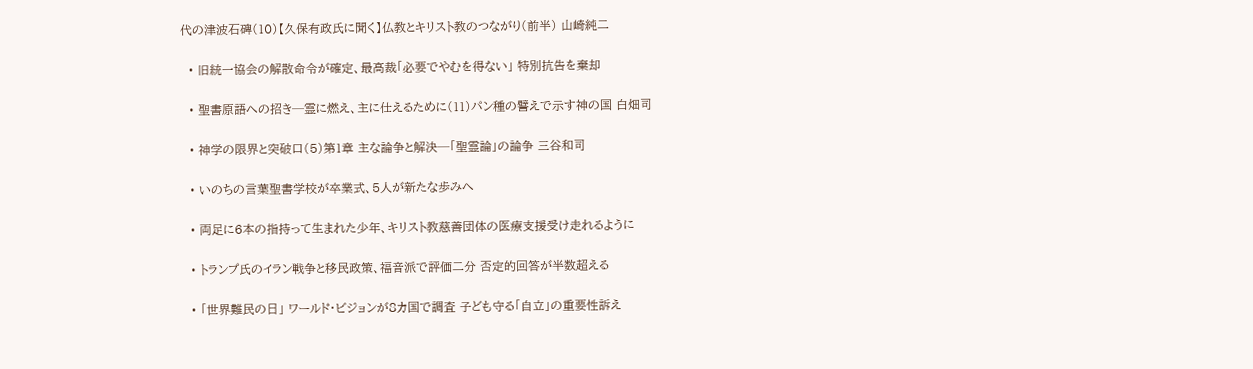代の津波石碑(10)【久保有政氏に聞く】仏教とキリスト教のつながり(前半) 山崎純二

  • 旧統一協会の解散命令が確定、最高裁「必要でやむを得ない」 特別抗告を棄却

  • 聖書原語への招き─霊に燃え、主に仕えるために(11)パン種の譬えで示す神の国 白畑司

  • 神学の限界と突破口(5)第1章 主な論争と解決─「聖霊論」の論争 三谷和司

  • いのちの言葉聖書学校が卒業式、5人が新たな歩みへ

  • 両足に6本の指持って生まれた少年、キリスト教慈善団体の医療支援受け走れるように

  • トランプ氏のイラン戦争と移民政策、福音派で評価二分 否定的回答が半数超える

  • 「世界難民の日」 ワールド・ビジョンが8カ国で調査 子ども守る「自立」の重要性訴え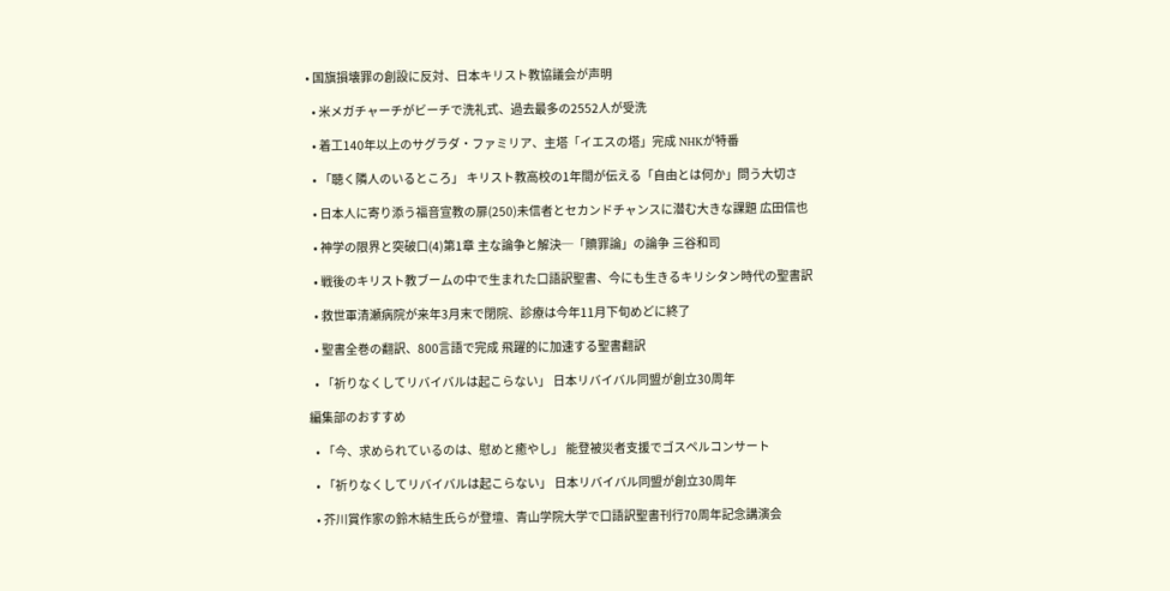• 国旗損壊罪の創設に反対、日本キリスト教協議会が声明

  • 米メガチャーチがビーチで洗礼式、過去最多の2552人が受洗

  • 着工140年以上のサグラダ・ファミリア、主塔「イエスの塔」完成 NHKが特番

  • 「聴く隣人のいるところ」 キリスト教高校の1年間が伝える「自由とは何か」問う大切さ

  • 日本人に寄り添う福音宣教の扉(250)未信者とセカンドチャンスに潜む大きな課題 広田信也

  • 神学の限界と突破口(4)第1章 主な論争と解決─「贖罪論」の論争 三谷和司

  • 戦後のキリスト教ブームの中で生まれた口語訳聖書、今にも生きるキリシタン時代の聖書訳

  • 救世軍清瀬病院が来年3月末で閉院、診療は今年11月下旬めどに終了

  • 聖書全巻の翻訳、800言語で完成 飛躍的に加速する聖書翻訳

  • 「祈りなくしてリバイバルは起こらない」 日本リバイバル同盟が創立30周年

編集部のおすすめ

  • 「今、求められているのは、慰めと癒やし」 能登被災者支援でゴスペルコンサート

  • 「祈りなくしてリバイバルは起こらない」 日本リバイバル同盟が創立30周年

  • 芥川賞作家の鈴木結生氏らが登壇、青山学院大学で口語訳聖書刊行70周年記念講演会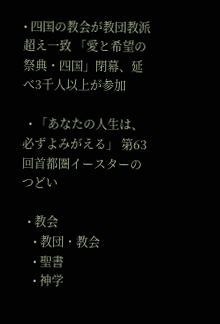• 四国の教会が教団教派超え一致 「愛と希望の祭典・四国」閉幕、延べ3千人以上が参加

  • 「あなたの人生は、必ずよみがえる」 第63回首都圏イースターのつどい

  • 教会
    • 教団・教会
    • 聖書
    • 神学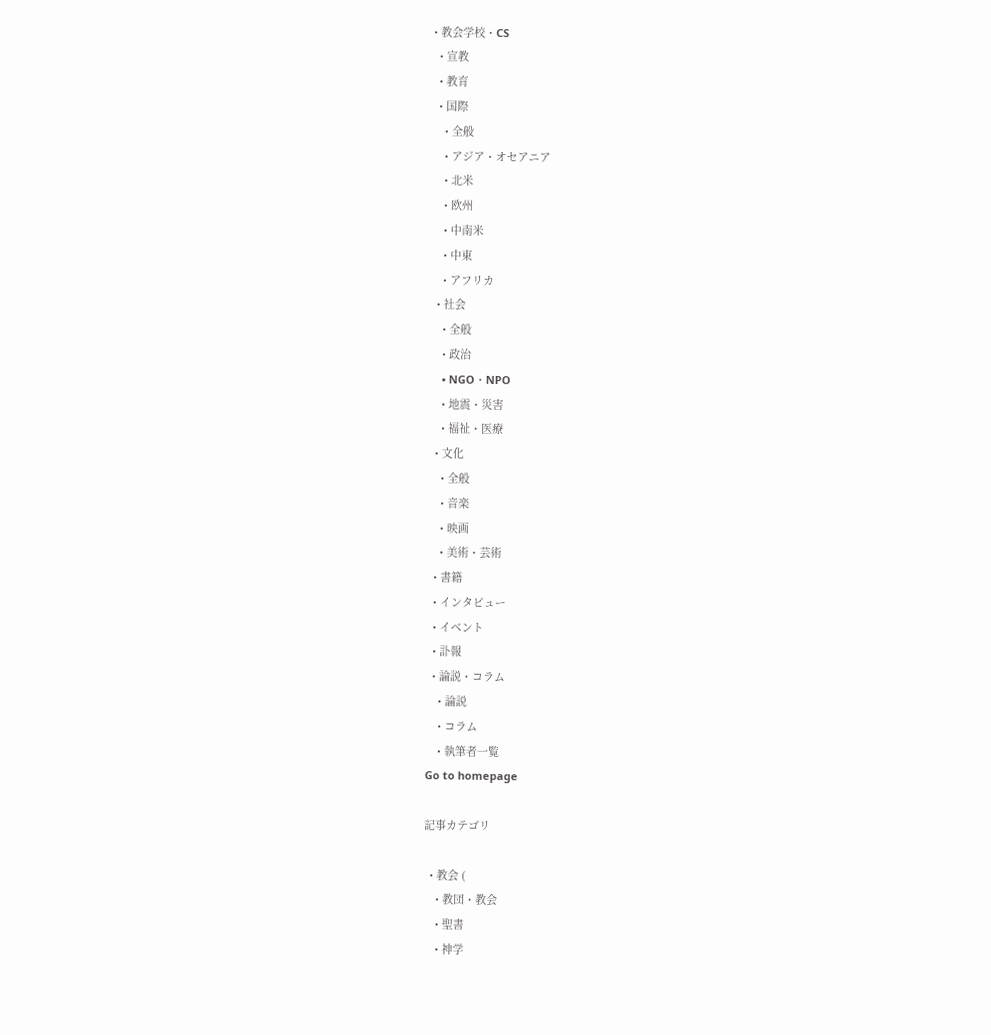• 教会学校・CS
  • 宣教
  • 教育
  • 国際
    • 全般
    • アジア・オセアニア
    • 北米
    • 欧州
    • 中南米
    • 中東
    • アフリカ
  • 社会
    • 全般
    • 政治
    • NGO・NPO
    • 地震・災害
    • 福祉・医療
  • 文化
    • 全般
    • 音楽
    • 映画
    • 美術・芸術
  • 書籍
  • インタビュー
  • イベント
  • 訃報
  • 論説・コラム
    • 論説
    • コラム
    • 執筆者一覧
Go to homepage

記事カテゴリ

  • 教会 (
    • 教団・教会
    • 聖書
    • 神学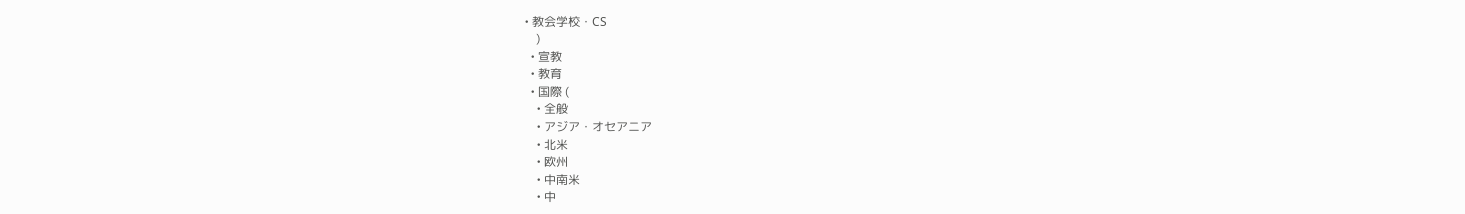• 教会学校・CS
    )
  • 宣教
  • 教育
  • 国際 (
    • 全般
    • アジア・オセアニア
    • 北米
    • 欧州
    • 中南米
    • 中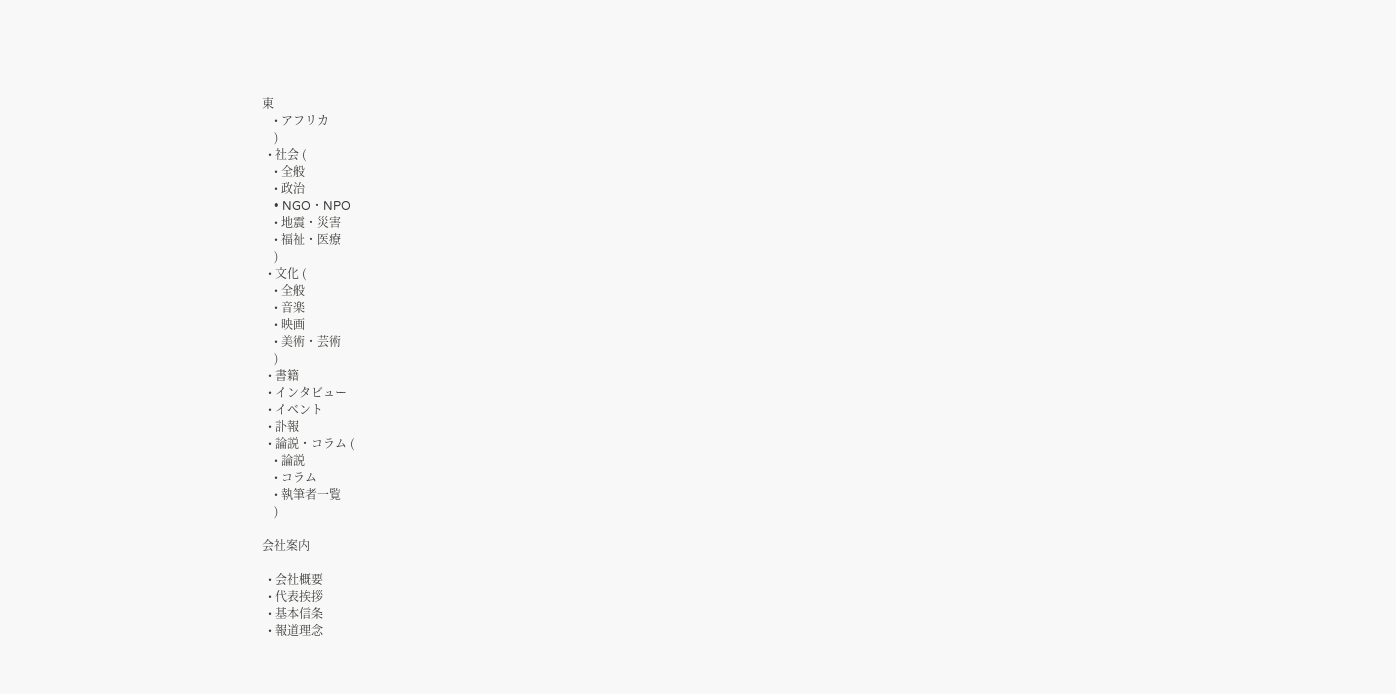東
    • アフリカ
    )
  • 社会 (
    • 全般
    • 政治
    • NGO・NPO
    • 地震・災害
    • 福祉・医療
    )
  • 文化 (
    • 全般
    • 音楽
    • 映画
    • 美術・芸術
    )
  • 書籍
  • インタビュー
  • イベント
  • 訃報
  • 論説・コラム (
    • 論説
    • コラム
    • 執筆者一覧
    )

会社案内

  • 会社概要
  • 代表挨拶
  • 基本信条
  • 報道理念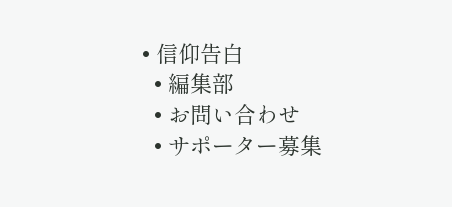• 信仰告白
  • 編集部
  • お問い合わせ
  • サポーター募集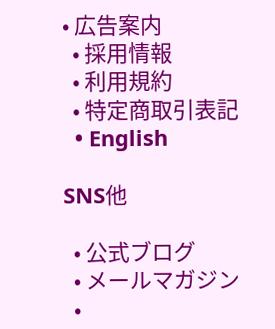• 広告案内
  • 採用情報
  • 利用規約
  • 特定商取引表記
  • English

SNS他

  • 公式ブログ
  • メールマガジン
  •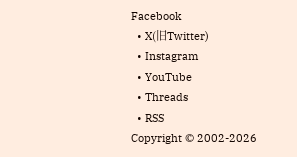Facebook
  • X(旧Twitter)
  • Instagram
  • YouTube
  • Threads
  • RSS
Copyright © 2002-2026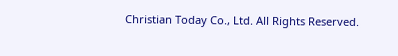Christian Today Co., Ltd. All Rights Reserved.